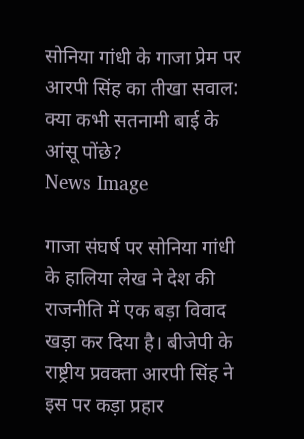सोनिया गांधी के गाजा प्रेम पर आरपी सिंह का तीखा सवाल: क्या कभी सतनामी बाई के आंसू पोंछे?
News Image

गाजा संघर्ष पर सोनिया गांधी के हालिया लेख ने देश की राजनीति में एक बड़ा विवाद खड़ा कर दिया है। बीजेपी के राष्ट्रीय प्रवक्ता आरपी सिंह ने इस पर कड़ा प्रहार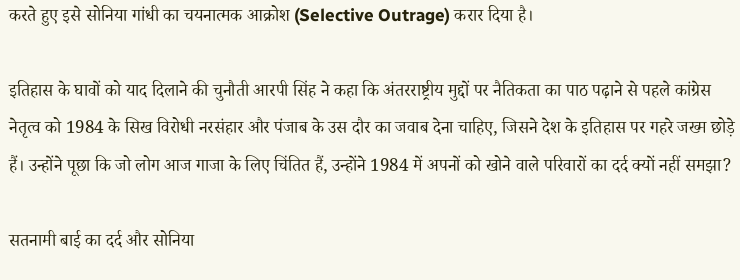करते हुए इसे सोनिया गांधी का चयनात्मक आक्रोश (Selective Outrage) करार दिया है।

इतिहास के घावों को याद दिलाने की चुनौती आरपी सिंह ने कहा कि अंतरराष्ट्रीय मुद्दों पर नैतिकता का पाठ पढ़ाने से पहले कांग्रेस नेतृत्व को 1984 के सिख विरोधी नरसंहार और पंजाब के उस दौर का जवाब देना चाहिए, जिसने देश के इतिहास पर गहरे जख्म छोड़े हैं। उन्होंने पूछा कि जो लोग आज गाजा के लिए चिंतित हैं, उन्होंने 1984 में अपनों को खोने वाले परिवारों का दर्द क्यों नहीं समझा?

सतनामी बाई का दर्द और सोनिया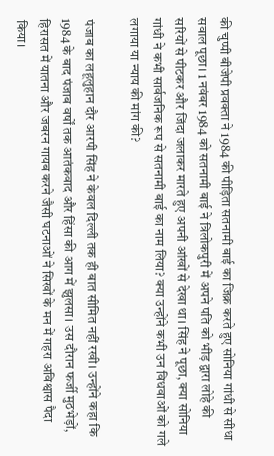की चुप्पी बीजेपी प्रवक्ता ने 1984 की पीड़िता सतनामी बाई का जिक्र करते हुए सोनिया गांधी से सीधा सवाल पूछा। 1 नवंबर 1984 को सतनामी बाई ने त्रिलोकपुरी में अपने पति को भीड़ द्वारा लोहे की सरियों से पीटकर और जिंदा जलाकर मारते हुए अपनी आंखों से देखा था। सिंह ने पूछा, क्या सोनिया गांधी ने कभी सार्वजनिक रूप से सतनामी बाई का नाम लिया? क्या उन्होंने कभी उन विधवाओं को गले लगाया या न्याय की मांग की?

पंजाब का लहूलुहान दौर आरपी सिंह ने केवल दिल्ली तक ही बात सीमित नहीं रखी। उन्होंने कहा कि 1984 के बाद पंजाब वर्षों तक आतंकवाद और हिंसा की आग में झुलसा। उस दौरान फर्जी मुठभेड़ों, हिरासत में यातना और जबरन गायब करने जैसी घटनाओं ने सिखों के मन में गहरा अविश्वास पैदा किया।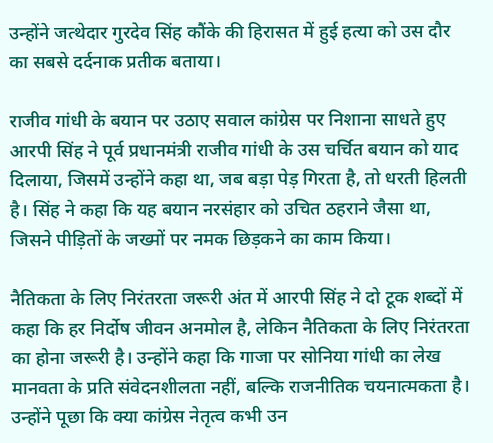उन्होंने जत्थेदार गुरदेव सिंह कौंके की हिरासत में हुई हत्या को उस दौर का सबसे दर्दनाक प्रतीक बताया।

राजीव गांधी के बयान पर उठाए सवाल कांग्रेस पर निशाना साधते हुए आरपी सिंह ने पूर्व प्रधानमंत्री राजीव गांधी के उस चर्चित बयान को याद दिलाया, जिसमें उन्होंने कहा था, जब बड़ा पेड़ गिरता है, तो धरती हिलती है। सिंह ने कहा कि यह बयान नरसंहार को उचित ठहराने जैसा था, जिसने पीड़ितों के जख्मों पर नमक छिड़कने का काम किया।

नैतिकता के लिए निरंतरता जरूरी अंत में आरपी सिंह ने दो टूक शब्दों में कहा कि हर निर्दोष जीवन अनमोल है, लेकिन नैतिकता के लिए निरंतरता का होना जरूरी है। उन्होंने कहा कि गाजा पर सोनिया गांधी का लेख मानवता के प्रति संवेदनशीलता नहीं, बल्कि राजनीतिक चयनात्मकता है। उन्होंने पूछा कि क्या कांग्रेस नेतृत्व कभी उन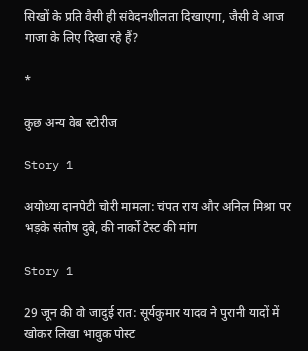सिखों के प्रति वैसी ही संवेदनशीलता दिखाएगा, जैसी वे आज गाजा के लिए दिखा रहे हैं?

*

कुछ अन्य वेब स्टोरीज

Story 1

अयोध्या दानपेटी चोरी मामला: चंपत राय और अनिल मिश्रा पर भड़के संतोष दुबे, की नार्को टेस्ट की मांग

Story 1

29 जून की वो जादुई रात: सूर्यकुमार यादव ने पुरानी यादों में खोकर लिखा भावुक पोस्ट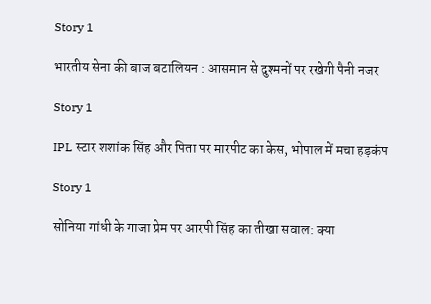Story 1

भारतीय सेना की बाज बटालियन : आसमान से दुश्मनों पर रखेगी पैनी नजर

Story 1

IPL स्टार शशांक सिंह और पिता पर मारपीट का केस, भोपाल में मचा हड़कंप

Story 1

सोनिया गांधी के गाजा प्रेम पर आरपी सिंह का तीखा सवाल: क्या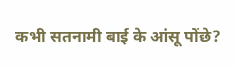कभी सतनामी बाई के आंसू पोंछे?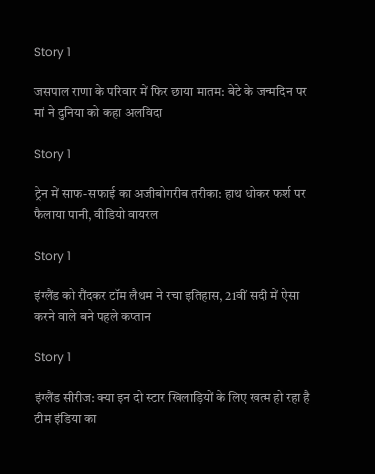Story 1

जसपाल राणा के परिवार में फिर छाया मातम: बेटे के जन्मदिन पर मां ने दुनिया को कहा अलविदा

Story 1

ट्रेन में साफ-सफाई का अजीबोगरीब तरीका: हाथ धोकर फर्श पर फैलाया पानी, वीडियो वायरल

Story 1

इंग्लैंड को रौंदकर टॉम लैथम ने रचा इतिहास, 21वीं सदी में ऐसा करने वाले बने पहले कप्तान

Story 1

इंग्लैंड सीरीज: क्या इन दो स्टार खिलाड़ियों के लिए खत्म हो रहा है टीम इंडिया का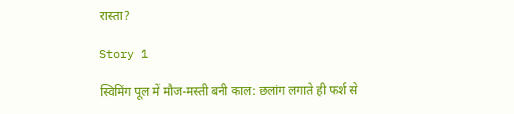रास्ता?

Story 1

स्विमिंग पूल में मौज-मस्ती बनी काल: छलांग लगाते ही फर्श से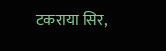टकराया सिर,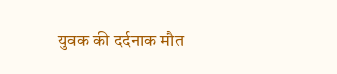युवक की दर्दनाक मौत